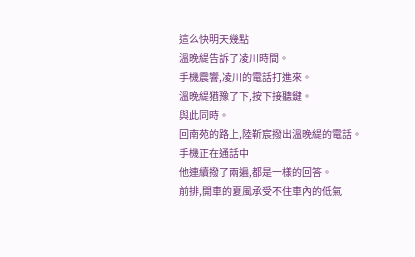這么快明天幾點
溫晚緹告訴了凌川時間。
手機震響,凌川的電話打進來。
溫晚緹猶豫了下,按下接聽鍵。
與此同時。
回南苑的路上,陸靳宸撥出溫晚緹的電話。
手機正在通話中
他連續撥了兩遍,都是一樣的回答。
前排,開車的夏風承受不住車內的低氣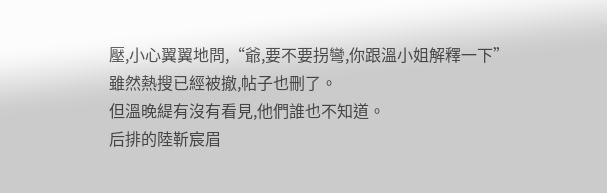壓,小心翼翼地問,“爺,要不要拐彎,你跟溫小姐解釋一下”
雖然熱搜已經被撤,帖子也刪了。
但溫晚緹有沒有看見,他們誰也不知道。
后排的陸靳宸眉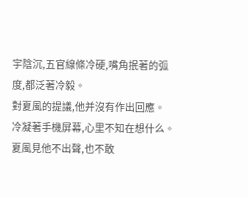宇陰沉,五官線條冷硬,嘴角抿著的弧度,都泛著冷毅。
對夏風的提議,他并沒有作出回應。
冷凝著手機屏幕,心里不知在想什么。
夏風見他不出聲,也不敢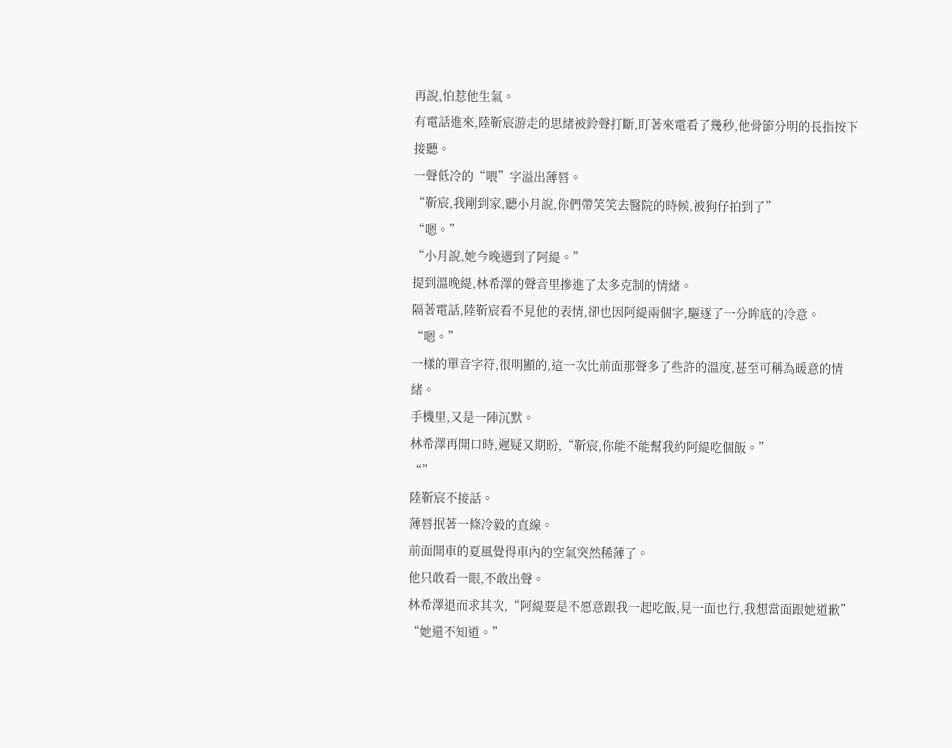再說,怕惹他生氣。
有電話進來,陸靳宸游走的思緒被鈴聲打斷,盯著來電看了幾秒,他骨節分明的長指按下接聽。
一聲低冷的“喂”字溢出薄唇。
“靳宸,我剛到家,聽小月說,你們帶笑笑去醫院的時候,被狗仔拍到了”
“嗯。”
“小月說,她今晚遇到了阿緹。”
提到溫晚緹,林希澤的聲音里摻進了太多克制的情緒。
隔著電話,陸靳宸看不見他的表情,卻也因阿緹兩個字,驅逐了一分眸底的冷意。
“嗯。”
一樣的單音字符,很明顯的,這一次比前面那聲多了些許的溫度,甚至可稱為暖意的情緒。
手機里,又是一陣沉默。
林希澤再開口時,遲疑又期盼,“靳宸,你能不能幫我約阿緹吃個飯。”
“”
陸靳宸不接話。
薄唇抿著一條冷毅的直線。
前面開車的夏風覺得車內的空氣突然稀薄了。
他只敢看一眼,不敢出聲。
林希澤退而求其次,“阿緹要是不愿意跟我一起吃飯,見一面也行,我想當面跟她道歉”
“她還不知道。”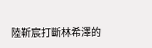陸靳宸打斷林希澤的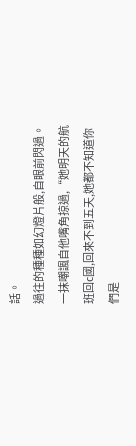話。
過往的種種如幻燈片般,自眼前閃過。
一抹嘲諷自他嘴角掠過,“她明天的航班回c國,回來不到五天,她都不知道你們是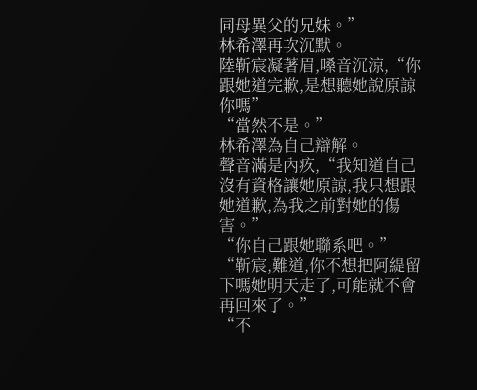同母異父的兄妹。”
林希澤再次沉默。
陸靳宸凝著眉,嗓音沉涼,“你跟她道完歉,是想聽她說原諒你嗎”
“當然不是。”
林希澤為自己辯解。
聲音滿是內疚,“我知道自己沒有資格讓她原諒,我只想跟她道歉,為我之前對她的傷害。”
“你自己跟她聯系吧。”
“靳宸,難道,你不想把阿緹留下嗎她明天走了,可能就不會再回來了。”
“不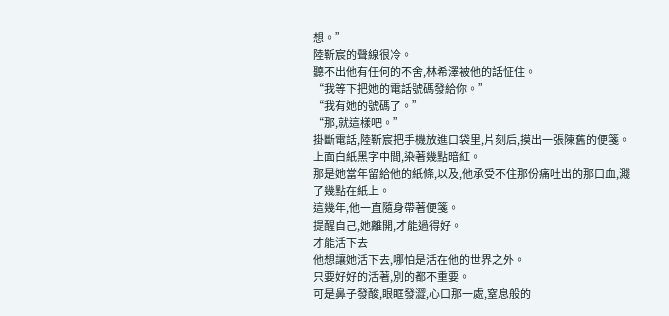想。”
陸靳宸的聲線很冷。
聽不出他有任何的不舍,林希澤被他的話怔住。
“我等下把她的電話號碼發給你。”
“我有她的號碼了。”
“那,就這樣吧。”
掛斷電話,陸靳宸把手機放進口袋里,片刻后,摸出一張陳舊的便箋。
上面白紙黑字中間,染著幾點暗紅。
那是她當年留給他的紙條,以及,他承受不住那份痛吐出的那口血,濺了幾點在紙上。
這幾年,他一直隨身帶著便箋。
提醒自己,她離開,才能過得好。
才能活下去
他想讓她活下去,哪怕是活在他的世界之外。
只要好好的活著,別的都不重要。
可是鼻子發酸,眼眶發澀,心口那一處,窒息般的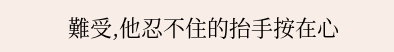難受,他忍不住的抬手按在心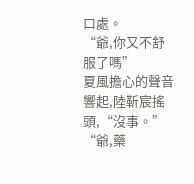口處。
“爺,你又不舒服了嗎”
夏風擔心的聲音響起,陸靳宸搖頭,“沒事。”
“爺,藥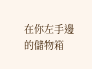在你左手邊的儲物箱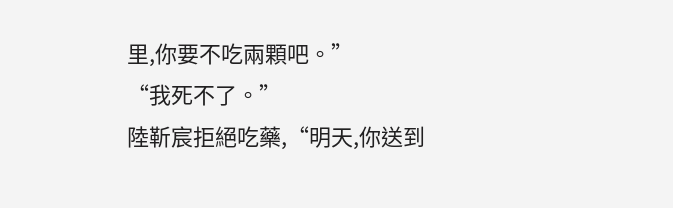里,你要不吃兩顆吧。”
“我死不了。”
陸靳宸拒絕吃藥,“明天,你送到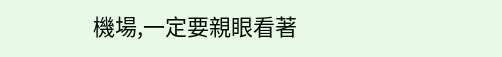機場,一定要親眼看著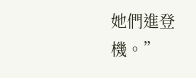她們進登機。”